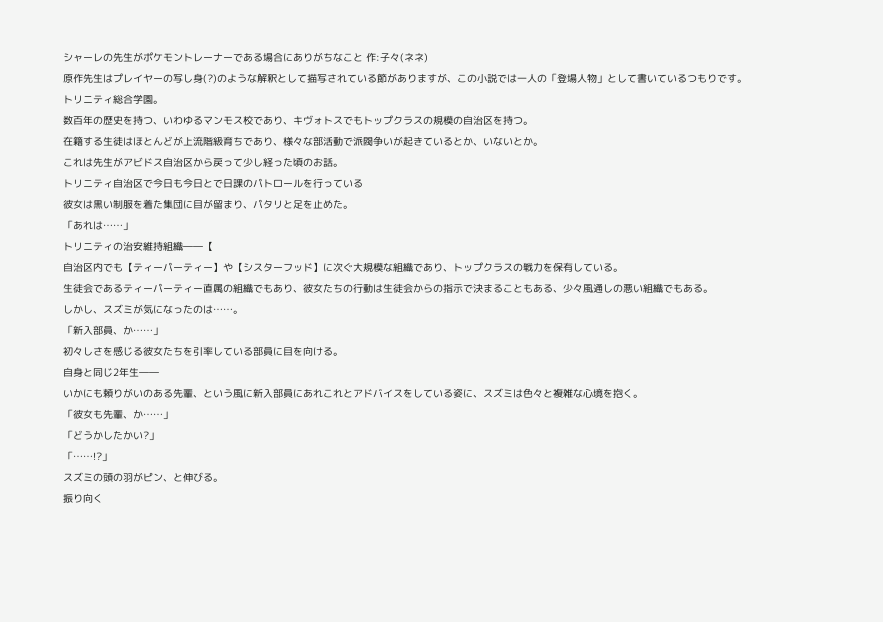シャーレの先生がポケモントレーナーである場合にありがちなこと 作:子々(ネネ)
原作先生はプレイヤーの写し身(?)のような解釈として描写されている節がありますが、この小説では一人の「登場人物」として書いているつもりです。
トリニティ総合学園。
数百年の歴史を持つ、いわゆるマンモス校であり、キヴォトスでもトップクラスの規模の自治区を持つ。
在籍する生徒はほとんどが上流階級育ちであり、様々な部活動で派閥争いが起きているとか、いないとか。
これは先生がアビドス自治区から戻って少し経った頃のお話。
トリニティ自治区で今日も今日とで日課のパトロールを行っている
彼女は黒い制服を着た集団に目が留まり、パタリと足を止めた。
「あれは……」
トリニティの治安維持組織――【
自治区内でも【ティーパーティー】や【シスターフッド】に次ぐ大規模な組織であり、トップクラスの戦力を保有している。
生徒会であるティーパーティー直属の組織でもあり、彼女たちの行動は生徒会からの指示で決まることもある、少々風通しの悪い組織でもある。
しかし、スズミが気になったのは……。
「新入部員、か……」
初々しさを感じる彼女たちを引率している部員に目を向ける。
自身と同じ2年生――
いかにも頼りがいのある先輩、という風に新入部員にあれこれとアドバイスをしている姿に、スズミは色々と複雑な心境を抱く。
「彼女も先輩、か……」
「どうかしたかい?」
「……!?」
スズミの頭の羽がピン、と伸びる。
振り向く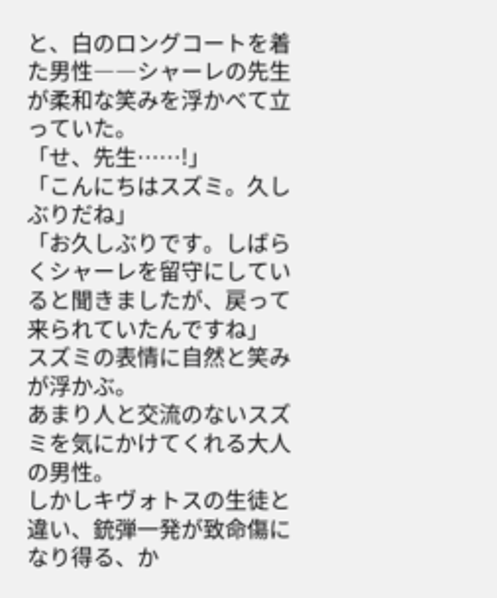と、白のロングコートを着た男性――シャーレの先生が柔和な笑みを浮かべて立っていた。
「せ、先生……!」
「こんにちはスズミ。久しぶりだね」
「お久しぶりです。しばらくシャーレを留守にしていると聞きましたが、戻って来られていたんですね」
スズミの表情に自然と笑みが浮かぶ。
あまり人と交流のないスズミを気にかけてくれる大人の男性。
しかしキヴォトスの生徒と違い、銃弾一発が致命傷になり得る、か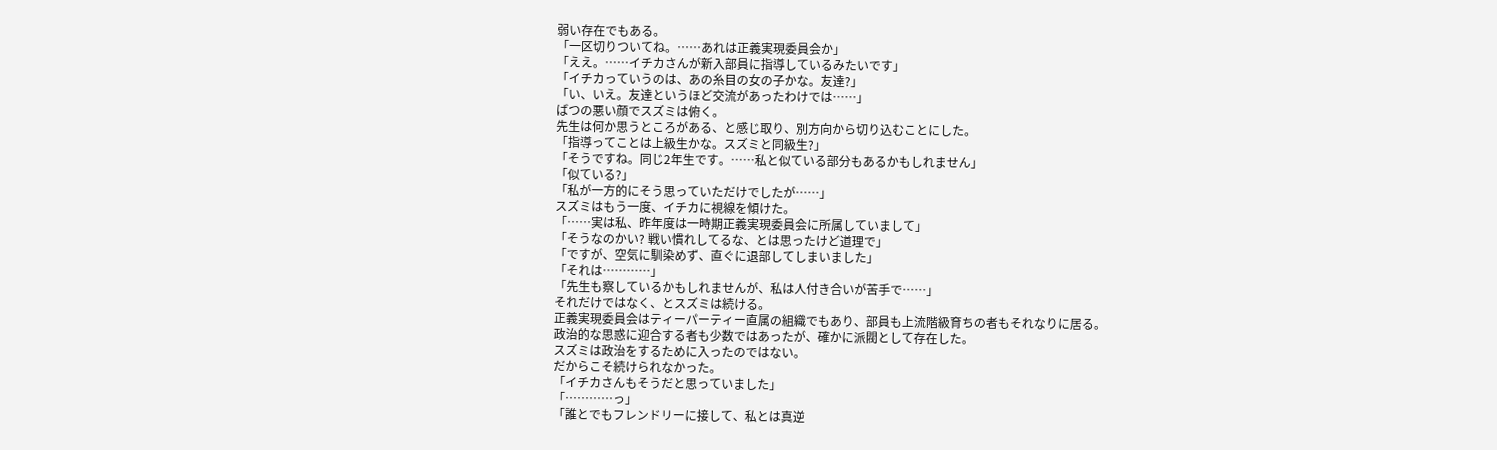弱い存在でもある。
「一区切りついてね。……あれは正義実現委員会か」
「ええ。……イチカさんが新入部員に指導しているみたいです」
「イチカっていうのは、あの糸目の女の子かな。友達?」
「い、いえ。友達というほど交流があったわけでは……」
ばつの悪い顔でスズミは俯く。
先生は何か思うところがある、と感じ取り、別方向から切り込むことにした。
「指導ってことは上級生かな。スズミと同級生?」
「そうですね。同じ2年生です。……私と似ている部分もあるかもしれません」
「似ている?」
「私が一方的にそう思っていただけでしたが……」
スズミはもう一度、イチカに視線を傾けた。
「……実は私、昨年度は一時期正義実現委員会に所属していまして」
「そうなのかい? 戦い慣れしてるな、とは思ったけど道理で」
「ですが、空気に馴染めず、直ぐに退部してしまいました」
「それは…………」
「先生も察しているかもしれませんが、私は人付き合いが苦手で……」
それだけではなく、とスズミは続ける。
正義実現委員会はティーパーティー直属の組織でもあり、部員も上流階級育ちの者もそれなりに居る。
政治的な思惑に迎合する者も少数ではあったが、確かに派閥として存在した。
スズミは政治をするために入ったのではない。
だからこそ続けられなかった。
「イチカさんもそうだと思っていました」
「…………っ」
「誰とでもフレンドリーに接して、私とは真逆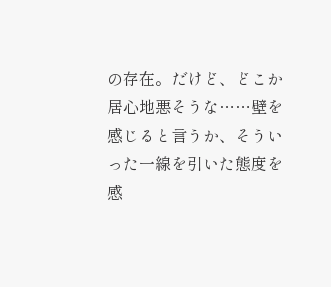の存在。だけど、どこか居心地悪そうな……壁を感じると言うか、そういった一線を引いた態度を感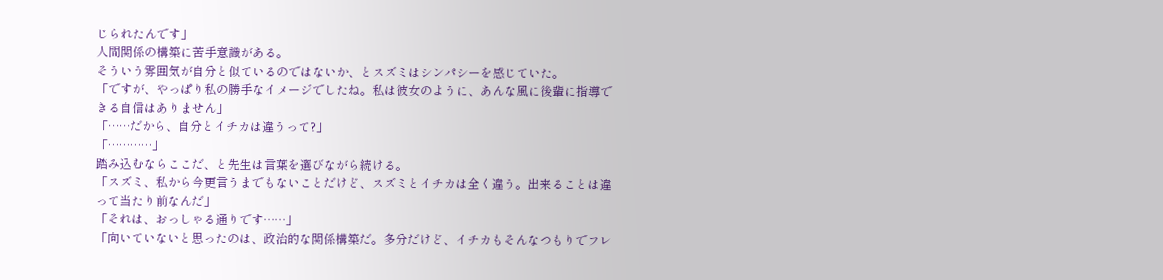じられたんです」
人間関係の構築に苦手意識がある。
そういう雰囲気が自分と似ているのではないか、とスズミはシンパシーを感じていた。
「ですが、やっぱり私の勝手なイメージでしたね。私は彼女のように、あんな風に後輩に指導できる自信はありません」
「……だから、自分とイチカは違うって?」
「…………」
踏み込むならここだ、と先生は言葉を選びながら続ける。
「スズミ、私から今更言うまでもないことだけど、スズミとイチカは全く違う。出来ることは違って当たり前なんだ」
「それは、おっしゃる通りです……」
「向いていないと思ったのは、政治的な関係構築だ。多分だけど、イチカもそんなつもりでフレ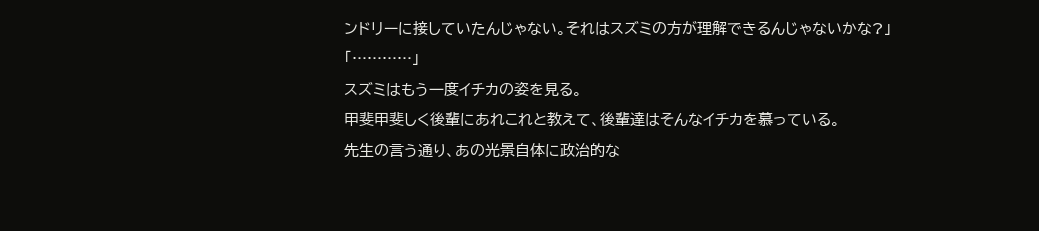ンドリーに接していたんじゃない。それはスズミの方が理解できるんじゃないかな?」
「…………」
スズミはもう一度イチカの姿を見る。
甲斐甲斐しく後輩にあれこれと教えて、後輩達はそんなイチカを慕っている。
先生の言う通り、あの光景自体に政治的な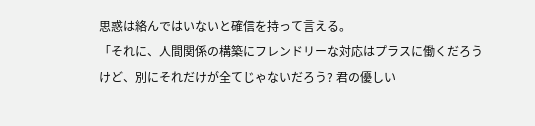思惑は絡んではいないと確信を持って言える。
「それに、人間関係の構築にフレンドリーな対応はプラスに働くだろうけど、別にそれだけが全てじゃないだろう? 君の優しい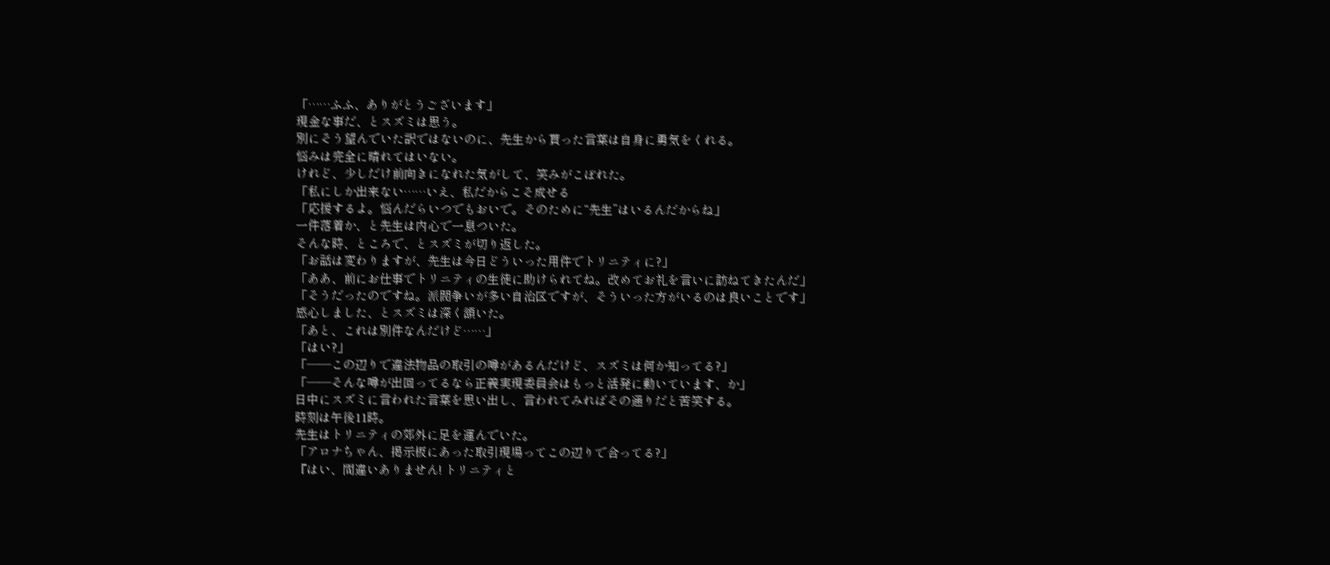「……ふふ、ありがとうございます」
現金な事だ、とスズミは思う。
別にそう望んでいた訳ではないのに、先生から貰った言葉は自身に勇気をくれる。
悩みは完全に晴れてはいない。
けれど、少しだけ前向きになれた気がして、笑みがこぼれた。
「私にしか出来ない……いえ、私だからこそ成せる
「応援するよ。悩んだらいつでもおいで。そのために“先生”はいるんだからね」
一件落着か、と先生は内心で一息ついた。
そんな時、ところで、とスズミが切り返した。
「お話は変わりますが、先生は今日どういった用件でトリニティに?」
「ああ、前にお仕事でトリニティの生徒に助けられてね。改めてお礼を言いに訪ねてきたんだ」
「そうだったのですね。派閥争いが多い自治区ですが、そういった方がいるのは良いことです」
感心しました、とスズミは深く頷いた。
「あと、これは別件なんだけど……」
「はい?」
「――この辺りで違法物品の取引の噂があるんだけど、スズミは何か知ってる?」
「――そんな噂が出回ってるなら正義実現委員会はもっと活発に動いています、か」
日中にスズミに言われた言葉を思い出し、言われてみればその通りだと苦笑する。
時刻は午後11時。
先生はトリニティの郊外に足を運んでいた。
「アロナちゃん、掲示板にあった取引現場ってこの辺りで合ってる?」
『はい、間違いありません! トリニティと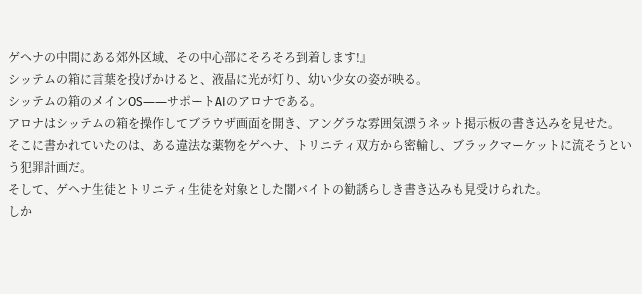ゲヘナの中間にある郊外区域、その中心部にそろそろ到着します!』
シッテムの箱に言葉を投げかけると、液晶に光が灯り、幼い少女の姿が映る。
シッテムの箱のメインOS――サポートAIのアロナである。
アロナはシッテムの箱を操作してブラウザ画面を開き、アングラな雰囲気漂うネット掲示板の書き込みを見せた。
そこに書かれていたのは、ある違法な薬物をゲヘナ、トリニティ双方から密輸し、ブラックマーケットに流そうという犯罪計画だ。
そして、ゲヘナ生徒とトリニティ生徒を対象とした闇バイトの勧誘らしき書き込みも見受けられた。
しか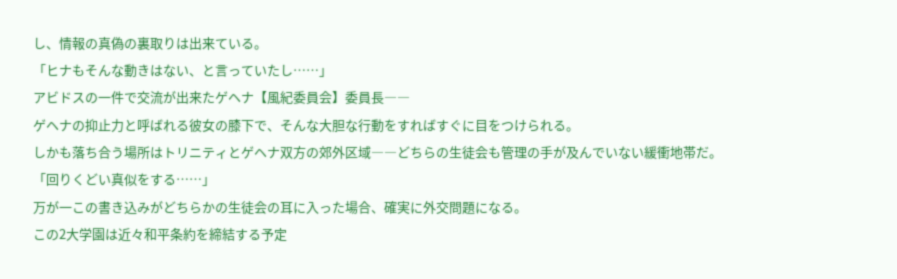し、情報の真偽の裏取りは出来ている。
「ヒナもそんな動きはない、と言っていたし……」
アビドスの一件で交流が出来たゲヘナ【風紀委員会】委員長――
ゲヘナの抑止力と呼ばれる彼女の膝下で、そんな大胆な行動をすればすぐに目をつけられる。
しかも落ち合う場所はトリニティとゲヘナ双方の郊外区域――どちらの生徒会も管理の手が及んでいない緩衝地帯だ。
「回りくどい真似をする……」
万が一この書き込みがどちらかの生徒会の耳に入った場合、確実に外交問題になる。
この2大学園は近々和平条約を締結する予定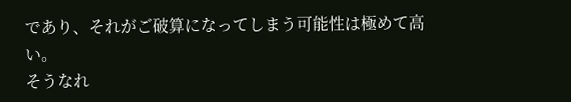であり、それがご破算になってしまう可能性は極めて高い。
そうなれ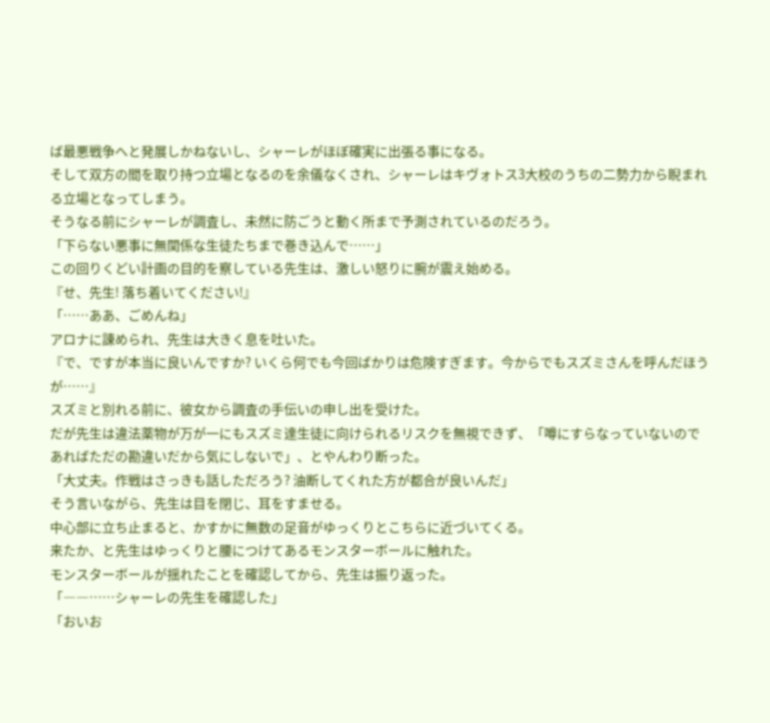ば最悪戦争へと発展しかねないし、シャーレがほぼ確実に出張る事になる。
そして双方の間を取り持つ立場となるのを余儀なくされ、シャーレはキヴォトス3大校のうちの二勢力から睨まれる立場となってしまう。
そうなる前にシャーレが調査し、未然に防ごうと動く所まで予測されているのだろう。
「下らない悪事に無関係な生徒たちまで巻き込んで……」
この回りくどい計画の目的を察している先生は、激しい怒りに腕が震え始める。
『せ、先生! 落ち着いてください!』
「……ああ、ごめんね」
アロナに諌められ、先生は大きく息を吐いた。
『で、ですが本当に良いんですか? いくら何でも今回ばかりは危険すぎます。今からでもスズミさんを呼んだほうが……』
スズミと別れる前に、彼女から調査の手伝いの申し出を受けた。
だが先生は違法薬物が万が一にもスズミ達生徒に向けられるリスクを無視できず、「噂にすらなっていないのであればただの勘違いだから気にしないで」、とやんわり断った。
「大丈夫。作戦はさっきも話しただろう? 油断してくれた方が都合が良いんだ」
そう言いながら、先生は目を閉じ、耳をすませる。
中心部に立ち止まると、かすかに無数の足音がゆっくりとこちらに近づいてくる。
来たか、と先生はゆっくりと腰につけてあるモンスターボールに触れた。
モンスターボールが揺れたことを確認してから、先生は振り返った。
「――……シャーレの先生を確認した」
「おいお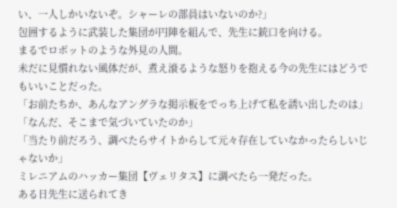い、一人しかいないぞ。シャーレの部員はいないのか?」
包囲するように武装した集団が円陣を組んで、先生に銃口を向ける。
まるでロボットのような外見の人間。
未だに見慣れない風体だが、煮え滾るような怒りを抱える今の先生にはどうでもいいことだった。
「お前たちか、あんなアングラな掲示板をでっち上げて私を誘い出したのは」
「なんだ、そこまで気づいていたのか」
「当たり前だろう、調べたらサイトからして元々存在していなかったらしいじゃないか」
ミレニアムのハッカー集団【ヴェリタス】に調べたら一発だった。
ある日先生に送られてき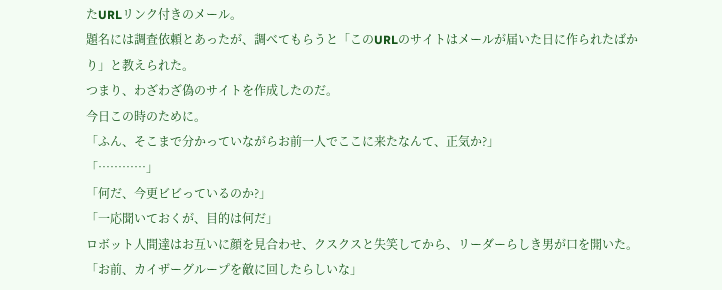たURLリンク付きのメール。
題名には調査依頼とあったが、調べてもらうと「このURLのサイトはメールが届いた日に作られたばかり」と教えられた。
つまり、わざわざ偽のサイトを作成したのだ。
今日この時のために。
「ふん、そこまで分かっていながらお前一人でここに来たなんて、正気か?」
「…………」
「何だ、今更ビビっているのか?」
「一応聞いておくが、目的は何だ」
ロボット人間達はお互いに顔を見合わせ、クスクスと失笑してから、リーダーらしき男が口を開いた。
「お前、カイザーグループを敵に回したらしいな」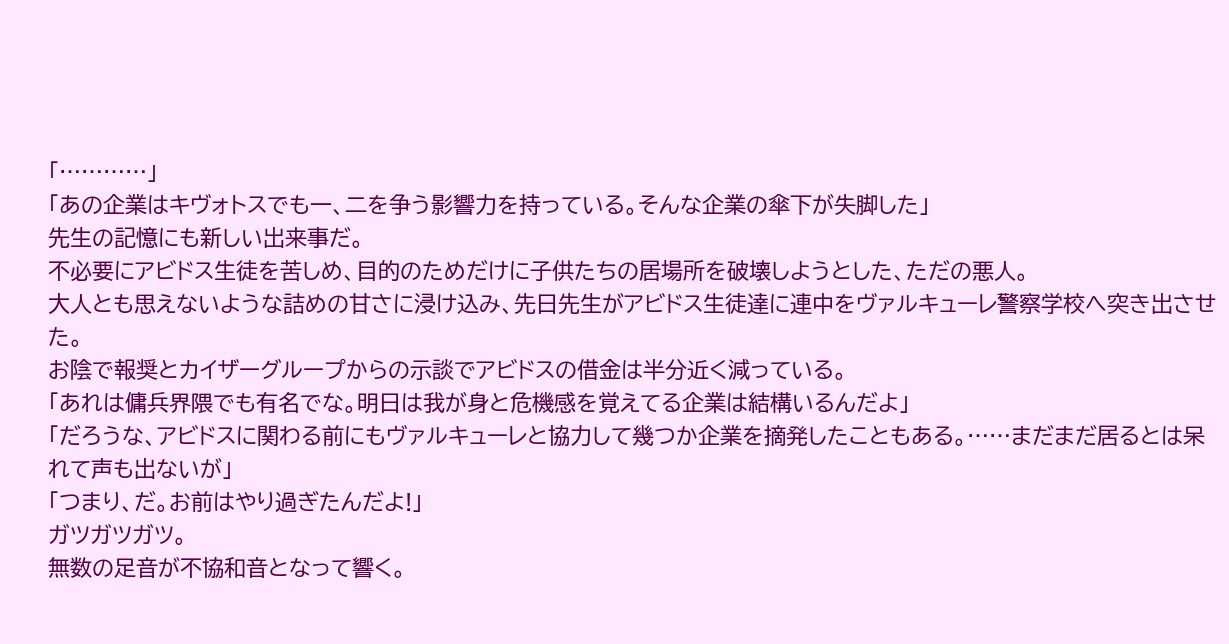「…………」
「あの企業はキヴォトスでも一、二を争う影響力を持っている。そんな企業の傘下が失脚した」
先生の記憶にも新しい出来事だ。
不必要にアビドス生徒を苦しめ、目的のためだけに子供たちの居場所を破壊しようとした、ただの悪人。
大人とも思えないような詰めの甘さに浸け込み、先日先生がアビドス生徒達に連中をヴァルキューレ警察学校へ突き出させた。
お陰で報奨とカイザーグループからの示談でアビドスの借金は半分近く減っている。
「あれは傭兵界隈でも有名でな。明日は我が身と危機感を覚えてる企業は結構いるんだよ」
「だろうな、アビドスに関わる前にもヴァルキューレと協力して幾つか企業を摘発したこともある。……まだまだ居るとは呆れて声も出ないが」
「つまり、だ。お前はやり過ぎたんだよ!」
ガツガツガツ。
無数の足音が不協和音となって響く。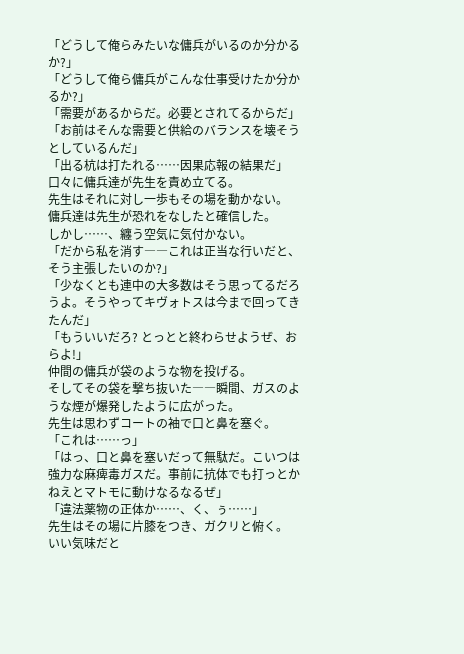「どうして俺らみたいな傭兵がいるのか分かるか?」
「どうして俺ら傭兵がこんな仕事受けたか分かるか?」
「需要があるからだ。必要とされてるからだ」
「お前はそんな需要と供給のバランスを壊そうとしているんだ」
「出る杭は打たれる……因果応報の結果だ」
口々に傭兵達が先生を責め立てる。
先生はそれに対し一歩もその場を動かない。
傭兵達は先生が恐れをなしたと確信した。
しかし……、纏う空気に気付かない。
「だから私を消す――これは正当な行いだと、そう主張したいのか?」
「少なくとも連中の大多数はそう思ってるだろうよ。そうやってキヴォトスは今まで回ってきたんだ」
「もういいだろ? とっとと終わらせようぜ、おらよ!」
仲間の傭兵が袋のような物を投げる。
そしてその袋を撃ち抜いた――瞬間、ガスのような煙が爆発したように広がった。
先生は思わずコートの袖で口と鼻を塞ぐ。
「これは……っ」
「はっ、口と鼻を塞いだって無駄だ。こいつは強力な麻痺毒ガスだ。事前に抗体でも打っとかねえとマトモに動けなるなるぜ」
「違法薬物の正体か……、く、ぅ……」
先生はその場に片膝をつき、ガクリと俯く。
いい気味だと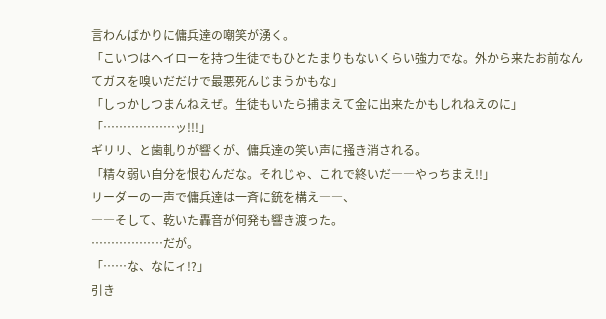言わんばかりに傭兵達の嘲笑が湧く。
「こいつはヘイローを持つ生徒でもひとたまりもないくらい強力でな。外から来たお前なんてガスを嗅いだだけで最悪死んじまうかもな」
「しっかしつまんねえぜ。生徒もいたら捕まえて金に出来たかもしれねえのに」
「………………ッ!!!」
ギリリ、と歯軋りが響くが、傭兵達の笑い声に掻き消される。
「精々弱い自分を恨むんだな。それじゃ、これで終いだ――やっちまえ!!」
リーダーの一声で傭兵達は一斉に銃を構え――、
――そして、乾いた轟音が何発も響き渡った。
………………だが。
「……な、なにィ!?」
引き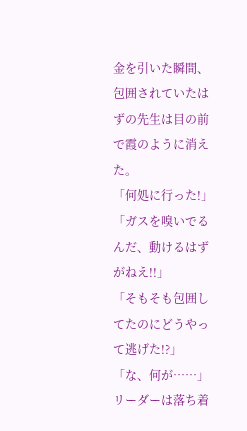金を引いた瞬間、包囲されていたはずの先生は目の前で霞のように消えた。
「何処に行った!」
「ガスを嗅いでるんだ、動けるはずがねえ!!」
「そもそも包囲してたのにどうやって逃げた!?」
「な、何が……」
リーダーは落ち着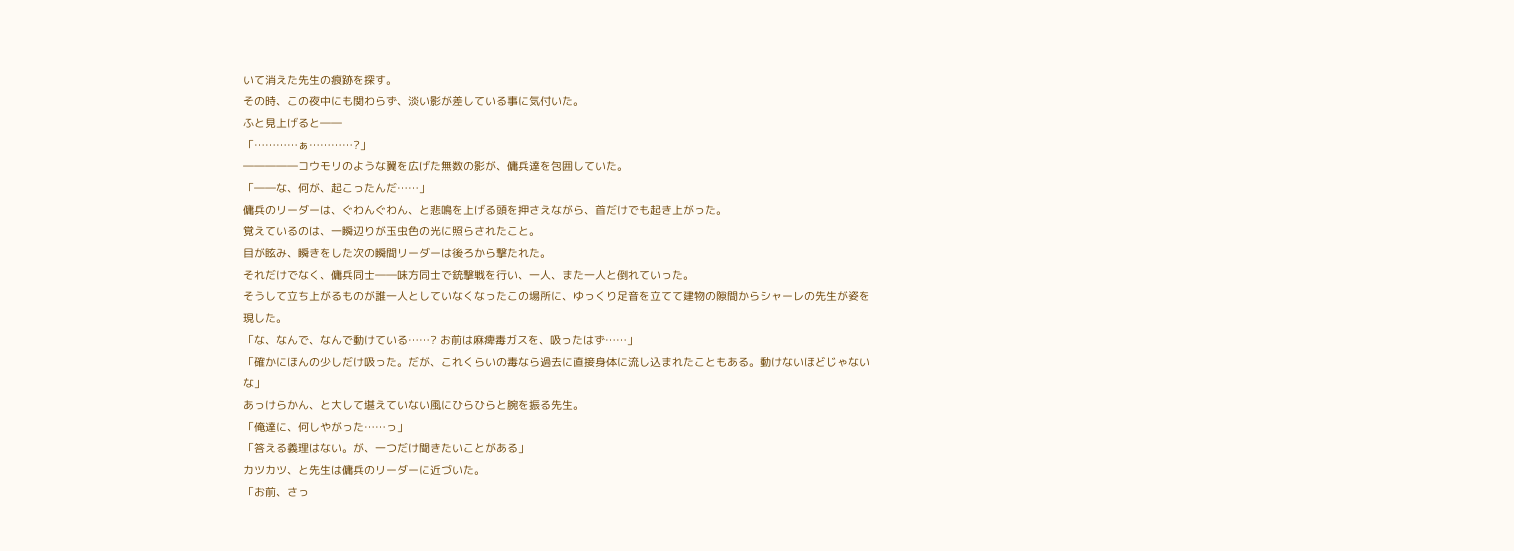いて消えた先生の痕跡を探す。
その時、この夜中にも関わらず、淡い影が差している事に気付いた。
ふと見上げると――
「…………ぁ…………?」
―――――コウモリのような翼を広げた無数の影が、傭兵達を包囲していた。
「――な、何が、起こったんだ……」
傭兵のリーダーは、ぐわんぐわん、と悲鳴を上げる頭を押さえながら、首だけでも起き上がった。
覚えているのは、一瞬辺りが玉虫色の光に照らされたこと。
目が眩み、瞬きをした次の瞬間リーダーは後ろから撃たれた。
それだけでなく、傭兵同士――味方同士で銃撃戦を行い、一人、また一人と倒れていった。
そうして立ち上がるものが誰一人としていなくなったこの場所に、ゆっくり足音を立てて建物の隙間からシャーレの先生が姿を現した。
「な、なんで、なんで動けている……? お前は麻痺毒ガスを、吸ったはず……」
「確かにほんの少しだけ吸った。だが、これくらいの毒なら過去に直接身体に流し込まれたこともある。動けないほどじゃないな」
あっけらかん、と大して堪えていない風にひらひらと腕を振る先生。
「俺達に、何しやがった……っ」
「答える義理はない。が、一つだけ聞きたいことがある」
カツカツ、と先生は傭兵のリーダーに近づいた。
「お前、さっ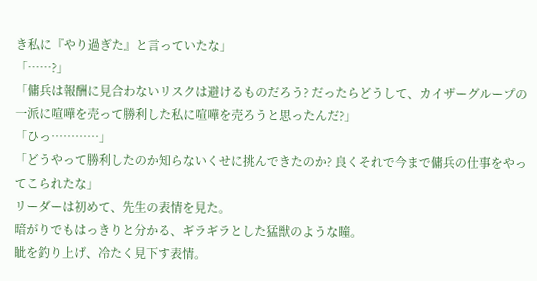き私に『やり過ぎた』と言っていたな」
「……?」
「傭兵は報酬に見合わないリスクは避けるものだろう? だったらどうして、カイザーグループの一派に喧嘩を売って勝利した私に喧嘩を売ろうと思ったんだ?」
「ひっ…………」
「どうやって勝利したのか知らないくせに挑んできたのか? 良くそれで今まで傭兵の仕事をやってこられたな」
リーダーは初めて、先生の表情を見た。
暗がりでもはっきりと分かる、ギラギラとした猛獣のような瞳。
眦を釣り上げ、冷たく見下す表情。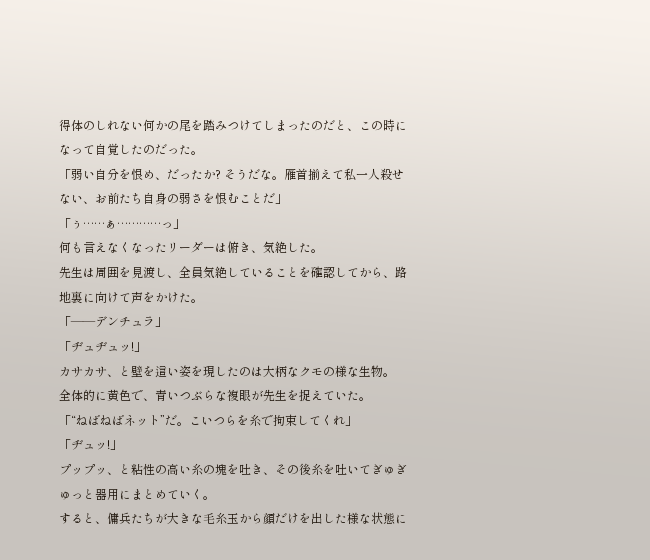得体のしれない何かの尾を踏みつけてしまったのだと、この時になって自覚したのだった。
「弱い自分を恨め、だったか? そうだな。雁首揃えて私一人殺せない、お前たち自身の弱さを恨むことだ」
「ぅ……ぁ…………っ」
何も言えなくなったリーダーは俯き、気絶した。
先生は周囲を見渡し、全員気絶していることを確認してから、路地裏に向けて声をかけた。
「――デンチュラ」
「ヂュヂュッ!」
カサカサ、と壁を這い姿を現したのは大柄なクモの様な生物。
全体的に黄色で、青いつぶらな複眼が先生を捉えていた。
「“ねばねばネット”だ。こいつらを糸で拘束してくれ」
「ヂュッ!」
プップッ、と粘性の高い糸の塊を吐き、その後糸を吐いてぎゅぎゅっと器用にまとめていく。
すると、傭兵たちが大きな毛糸玉から顔だけを出した様な状態に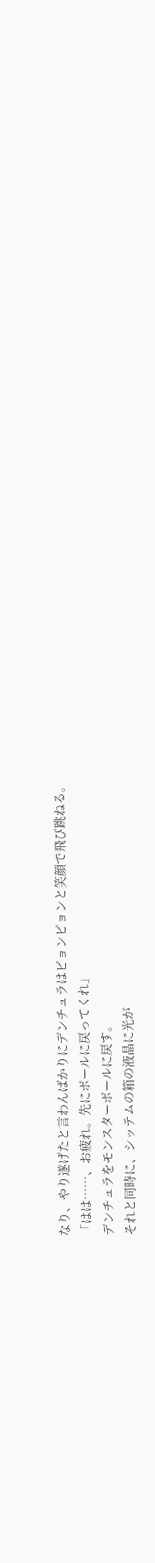なり、やり遂げたと言わんばかりにデンチュラはピョンピョンと笑顔で飛び跳ねる。
「はは……、お疲れ。先にボールに戻ってくれ」
デンチュラをモンスターボールに戻す。
それと同時に、シッテムの箱の液晶に光が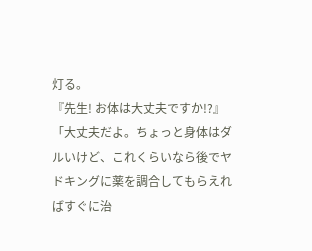灯る。
『先生! お体は大丈夫ですか!?』
「大丈夫だよ。ちょっと身体はダルいけど、これくらいなら後でヤドキングに薬を調合してもらえればすぐに治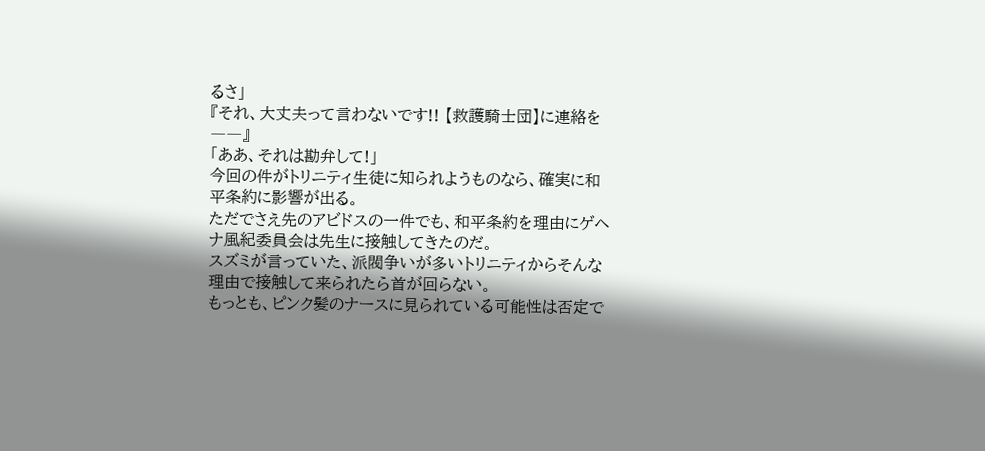るさ」
『それ、大丈夫って言わないです!! 【救護騎士団】に連絡を――』
「ああ、それは勘弁して!」
今回の件がトリニティ生徒に知られようものなら、確実に和平条約に影響が出る。
ただでさえ先のアビドスの一件でも、和平条約を理由にゲヘナ風紀委員会は先生に接触してきたのだ。
スズミが言っていた、派閥争いが多いトリニティからそんな理由で接触して来られたら首が回らない。
もっとも、ピンク髪のナースに見られている可能性は否定で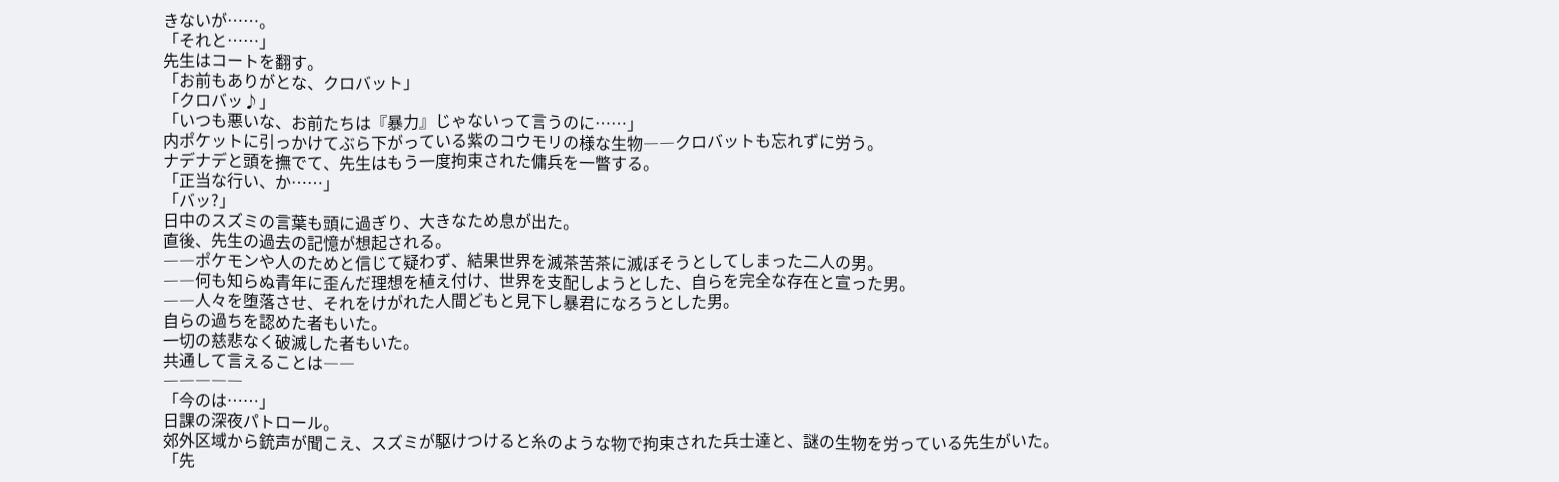きないが……。
「それと……」
先生はコートを翻す。
「お前もありがとな、クロバット」
「クロバッ♪」
「いつも悪いな、お前たちは『暴力』じゃないって言うのに……」
内ポケットに引っかけてぶら下がっている紫のコウモリの様な生物――クロバットも忘れずに労う。
ナデナデと頭を撫でて、先生はもう一度拘束された傭兵を一瞥する。
「正当な行い、か……」
「バッ?」
日中のスズミの言葉も頭に過ぎり、大きなため息が出た。
直後、先生の過去の記憶が想起される。
――ポケモンや人のためと信じて疑わず、結果世界を滅茶苦茶に滅ぼそうとしてしまった二人の男。
――何も知らぬ青年に歪んだ理想を植え付け、世界を支配しようとした、自らを完全な存在と宣った男。
――人々を堕落させ、それをけがれた人間どもと見下し暴君になろうとした男。
自らの過ちを認めた者もいた。
一切の慈悲なく破滅した者もいた。
共通して言えることは――
―――――
「今のは……」
日課の深夜パトロール。
郊外区域から銃声が聞こえ、スズミが駆けつけると糸のような物で拘束された兵士達と、謎の生物を労っている先生がいた。
「先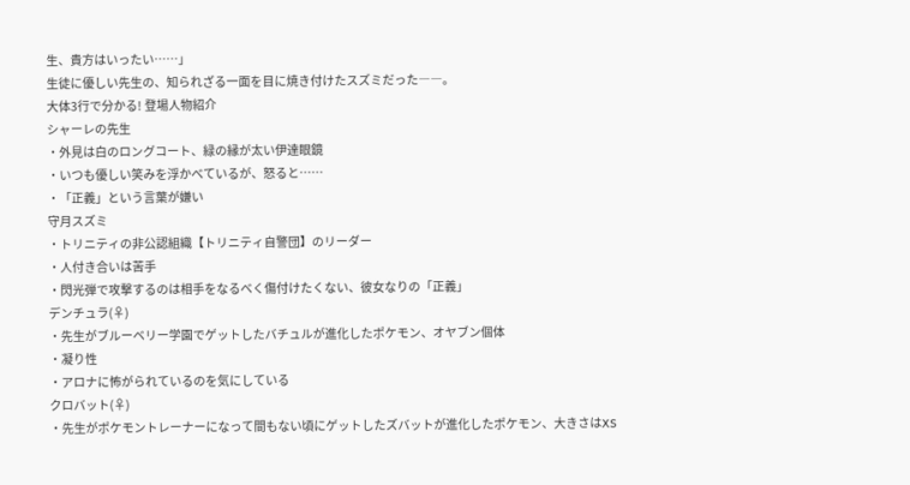生、貴方はいったい……」
生徒に優しい先生の、知られざる一面を目に焼き付けたスズミだった――。
大体3行で分かる! 登場人物紹介
シャーレの先生
・外見は白のロングコート、緑の縁が太い伊達眼鏡
・いつも優しい笑みを浮かべているが、怒ると……
・「正義」という言葉が嫌い
守月スズミ
・トリニティの非公認組織【トリニティ自警団】のリーダー
・人付き合いは苦手
・閃光弾で攻撃するのは相手をなるべく傷付けたくない、彼女なりの「正義」
デンチュラ(♀)
・先生がブルーベリー学園でゲットしたバチュルが進化したポケモン、オヤブン個体
・凝り性
・アロナに怖がられているのを気にしている
クロバット(♀)
・先生がポケモントレーナーになって間もない頃にゲットしたズバットが進化したポケモン、大きさはXS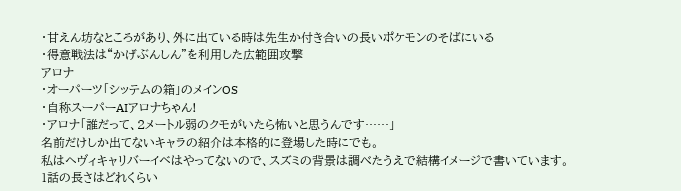・甘えん坊なところがあり、外に出ている時は先生か付き合いの長いポケモンのそばにいる
・得意戦法は“かげぶんしん”を利用した広範囲攻撃
アロナ
・オーパーツ「シッテムの箱」のメインOS
・自称スーパーAIアロナちゃん!
・アロナ「誰だって、2メートル弱のクモがいたら怖いと思うんです……」
名前だけしか出てないキャラの紹介は本格的に登場した時にでも。
私はヘヴィキャリバーイベはやってないので、スズミの背景は調べたうえで結構イメージで書いています。
1話の長さはどれくらい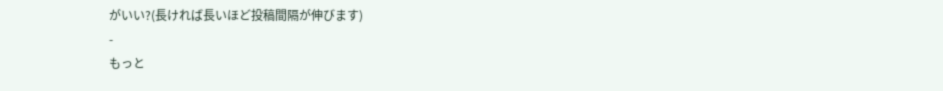がいい?(長ければ長いほど投稿間隔が伸びます)
-
もっと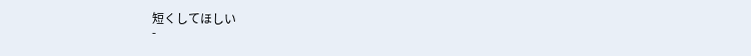短くしてほしい
-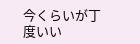今くらいが丁度いい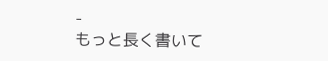-
もっと長く書いて